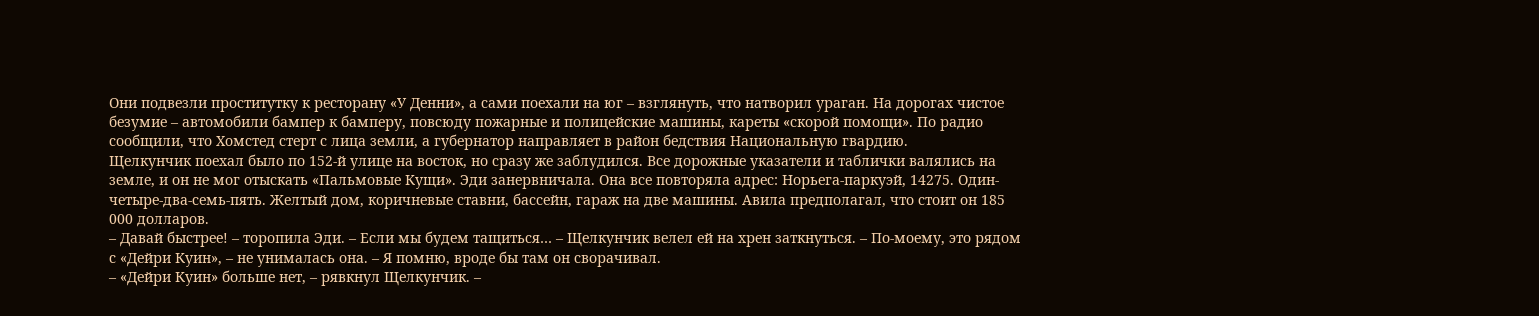Они подвезли проститутку к ресторану «У Денни», а сами поехали на юг – взглянуть, что натворил ураган. На дорогах чистое безумие – автомобили бампер к бамперу, повсюду пожарные и полицейские машины, кареты «скорой помощи». По радио сообщили, что Хомстед стерт с лица земли, а губернатор направляет в район бедствия Национальную гвардию.
Щелкунчик поехал было по 152-й улице на восток, но сразу же заблудился. Все дорожные указатели и таблички валялись на земле, и он не мог отыскать «Пальмовые Кущи». Эди занервничала. Она все повторяла адрес: Норьега-паркуэй, 14275. Один-четыре-два-семь-пять. Желтый дом, коричневые ставни, бассейн, гараж на две машины. Авила предполагал, что стоит он 185 000 долларов.
– Давай быстрее! – торопила Эди. – Если мы будем тащиться… – Щелкунчик велел ей на хрен заткнуться. – По-моему, это рядом с «Дейри Куин», – не унималась она. – Я помню, вроде бы там он сворачивал.
– «Дейри Куин» больше нет, – рявкнул Щелкунчик. –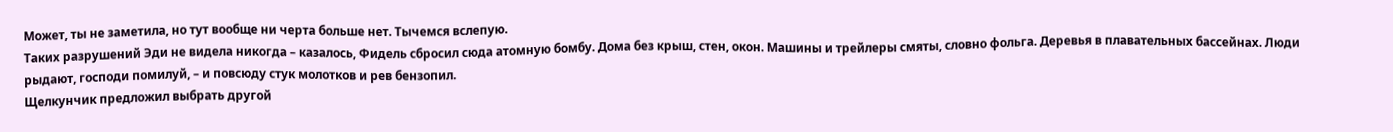Может, ты не заметила, но тут вообще ни черта больше нет. Тычемся вслепую.
Таких разрушений Эди не видела никогда – казалось, Фидель сбросил сюда атомную бомбу. Дома без крыш, стен, окон. Машины и трейлеры смяты, словно фольга. Деревья в плавательных бассейнах. Люди рыдают, господи помилуй, – и повсюду стук молотков и рев бензопил.
Щелкунчик предложил выбрать другой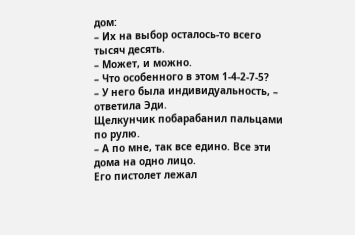дом:
– Их на выбор осталось-то всего тысяч десять.
– Может, и можно.
– Что особенного в этом 1-4-2-7-5?
– У него была индивидуальность, – ответила Эди.
Щелкунчик побарабанил пальцами по рулю.
– А по мне, так все едино. Все эти дома на одно лицо.
Его пистолет лежал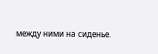между ними на сиденье.